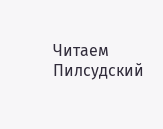Читаем Пилсудский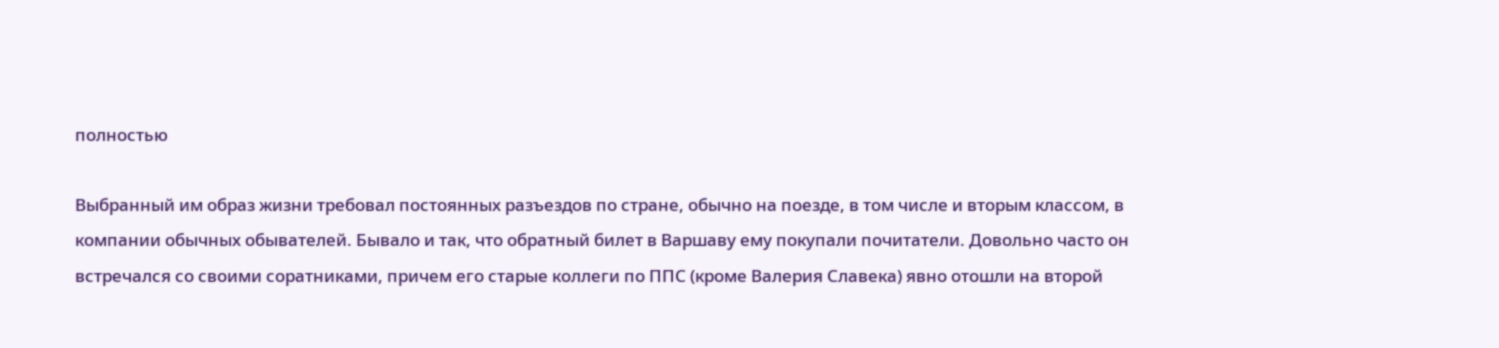полностью

Выбранный им образ жизни требовал постоянных разъездов по стране, обычно на поезде, в том числе и вторым классом, в компании обычных обывателей. Бывало и так, что обратный билет в Варшаву ему покупали почитатели. Довольно часто он встречался со своими соратниками, причем его старые коллеги по ППС (кроме Валерия Славека) явно отошли на второй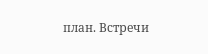план. Встречи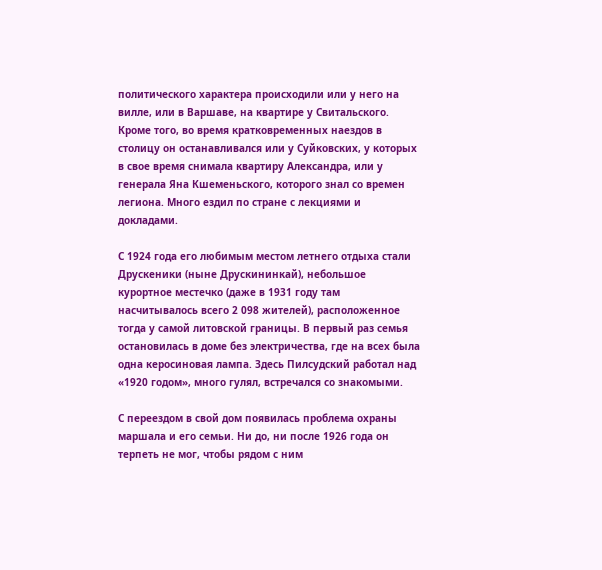политического характера происходили или у него на вилле, или в Варшаве, на квартире у Свитальского. Кроме того, во время кратковременных наездов в столицу он останавливался или у Суйковских, у которых в свое время снимала квартиру Александра, или у генерала Яна Кшеменьского, которого знал со времен легиона. Много ездил по стране с лекциями и докладами.

С 1924 года его любимым местом летнего отдыха стали Друскеники (ныне Друскининкай), небольшое курортное местечко (даже в 1931 году там насчитывалось всего 2 098 жителей), расположенное тогда у самой литовской границы. В первый раз семья остановилась в доме без электричества, где на всех была одна керосиновая лампа. Здесь Пилсудский работал над «1920 годом», много гулял, встречался со знакомыми.

С переездом в свой дом появилась проблема охраны маршала и его семьи. Ни до, ни после 1926 года он терпеть не мог, чтобы рядом с ним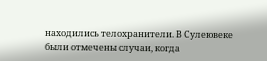находились телохранители. В Сулеювеке были отмечены случаи, когда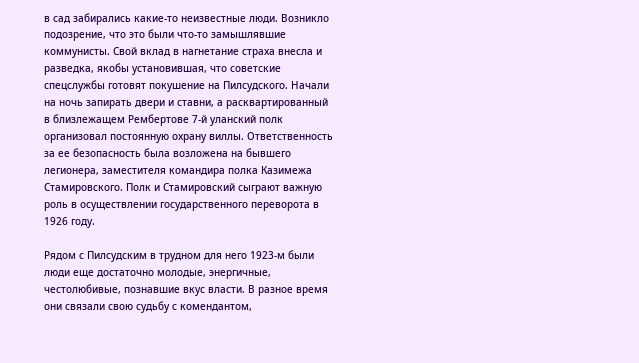в сад забирались какие-то неизвестные люди. Возникло подозрение, что это были что-то замышлявшие коммунисты. Свой вклад в нагнетание страха внесла и разведка, якобы установившая, что советские спецслужбы готовят покушение на Пилсудского. Начали на ночь запирать двери и ставни, а расквартированный в близлежащем Рембертове 7-й уланский полк организовал постоянную охрану виллы. Ответственность за ее безопасность была возложена на бывшего легионера, заместителя командира полка Казимежа Стамировского. Полк и Стамировский сыграют важную роль в осуществлении государственного переворота в 1926 году.

Рядом с Пилсудским в трудном для него 1923-м были люди еще достаточно молодые, энергичные, честолюбивые, познавшие вкус власти. В разное время они связали свою судьбу с комендантом,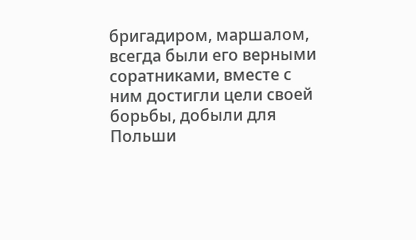бригадиром, маршалом, всегда были его верными соратниками, вместе с ним достигли цели своей борьбы, добыли для Польши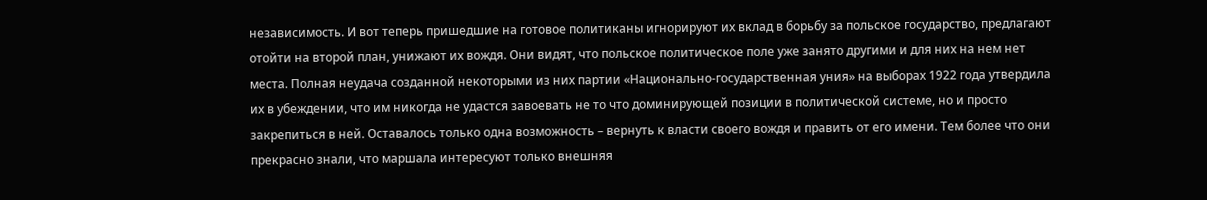независимость. И вот теперь пришедшие на готовое политиканы игнорируют их вклад в борьбу за польское государство, предлагают отойти на второй план, унижают их вождя. Они видят, что польское политическое поле уже занято другими и для них на нем нет места. Полная неудача созданной некоторыми из них партии «Национально-государственная уния» на выборах 1922 года утвердила их в убеждении, что им никогда не удастся завоевать не то что доминирующей позиции в политической системе, но и просто закрепиться в ней. Оставалось только одна возможность – вернуть к власти своего вождя и править от его имени. Тем более что они прекрасно знали, что маршала интересуют только внешняя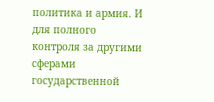политика и армия. И для полного контроля за другими сферами государственной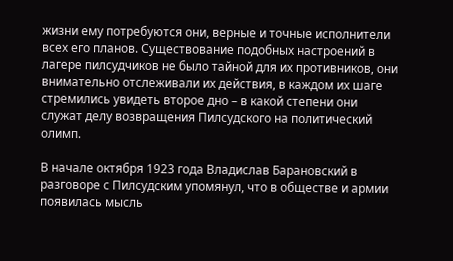жизни ему потребуются они, верные и точные исполнители всех его планов. Существование подобных настроений в лагере пилсудчиков не было тайной для их противников, они внимательно отслеживали их действия, в каждом их шаге стремились увидеть второе дно – в какой степени они служат делу возвращения Пилсудского на политический олимп.

В начале октября 1923 года Владислав Барановский в разговоре с Пилсудским упомянул, что в обществе и армии появилась мысль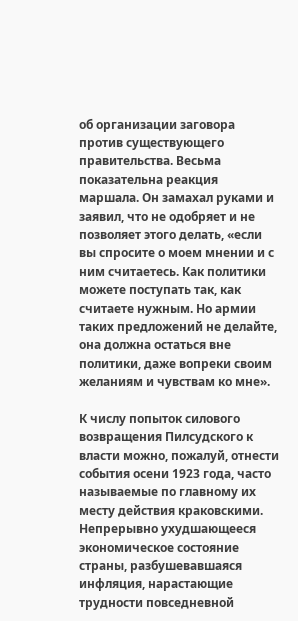об организации заговора против существующего правительства. Весьма показательна реакция маршала. Он замахал руками и заявил, что не одобряет и не позволяет этого делать, «если вы спросите о моем мнении и с ним считаетесь. Как политики можете поступать так, как считаете нужным. Но армии таких предложений не делайте, она должна остаться вне политики, даже вопреки своим желаниям и чувствам ко мне».

К числу попыток силового возвращения Пилсудского к власти можно, пожалуй, отнести события осени 1923 года, часто называемые по главному их месту действия краковскими. Непрерывно ухудшающееся экономическое состояние страны, разбушевавшаяся инфляция, нарастающие трудности повседневной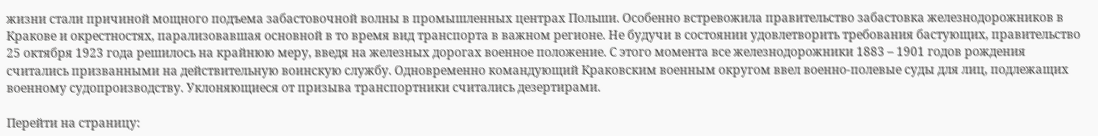жизни стали причиной мощного подъема забастовочной волны в промышленных центрах Польши. Особенно встревожила правительство забастовка железнодорожников в Кракове и окрестностях, парализовавшая основной в то время вид транспорта в важном регионе. Не будучи в состоянии удовлетворить требования бастующих, правительство 25 октября 1923 года решилось на крайнюю меру, введя на железных дорогах военное положение. С этого момента все железнодорожники 1883 – 1901 годов рождения считались призванными на действительную воинскую службу. Одновременно командующий Краковским военным округом ввел военно-полевые суды для лиц, подлежащих военному судопроизводству. Уклоняющиеся от призыва транспортники считались дезертирами.

Перейти на страницу: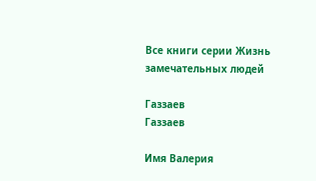Все книги серии Жизнь замечательных людей

Газзаев
Газзаев

Имя Валерия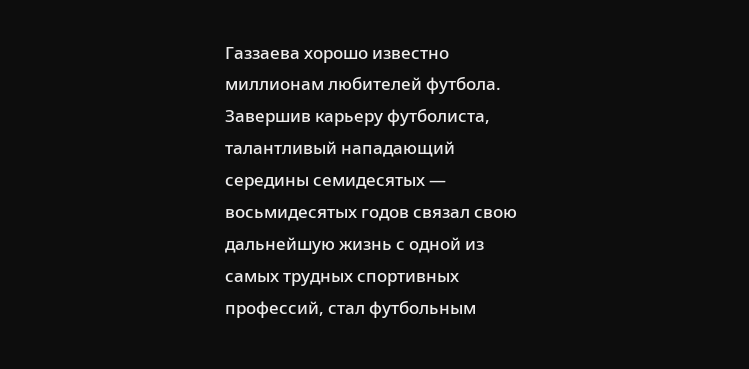Газзаева хорошо известно миллионам любителей футбола. Завершив карьеру футболиста, талантливый нападающий середины семидесятых — восьмидесятых годов связал свою дальнейшую жизнь с одной из самых трудных спортивных профессий, стал футбольным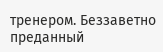тренером. Беззаветно преданный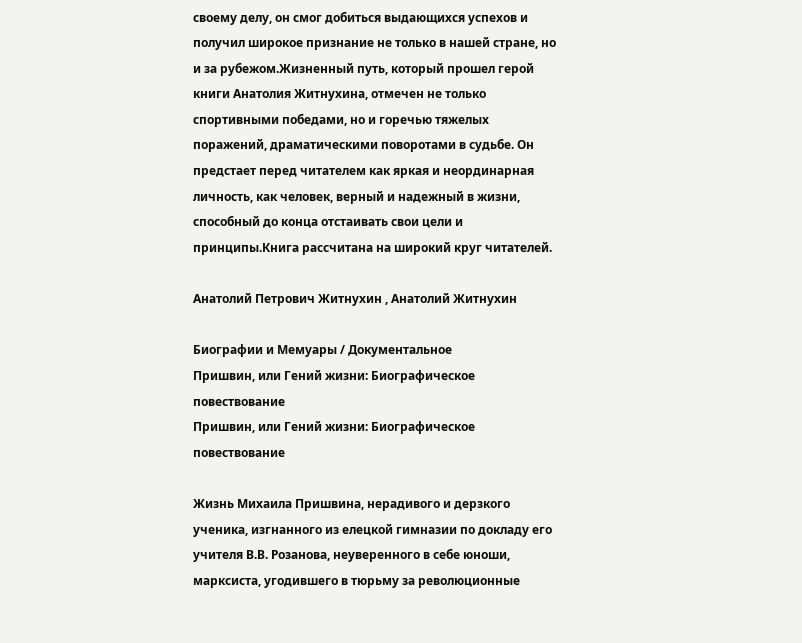своему делу, он смог добиться выдающихся успехов и получил широкое признание не только в нашей стране, но и за рубежом.Жизненный путь, который прошел герой книги Анатолия Житнухина, отмечен не только спортивными победами, но и горечью тяжелых поражений, драматическими поворотами в судьбе. Он предстает перед читателем как яркая и неординарная личность, как человек, верный и надежный в жизни, способный до конца отстаивать свои цели и принципы.Книга рассчитана на широкий круг читателей.

Анатолий Петрович Житнухин , Анатолий Житнухин

Биографии и Мемуары / Документальное
Пришвин, или Гений жизни: Биографическое повествование
Пришвин, или Гений жизни: Биографическое повествование

Жизнь Михаила Пришвина, нерадивого и дерзкого ученика, изгнанного из елецкой гимназии по докладу его учителя В.В. Розанова, неуверенного в себе юноши, марксиста, угодившего в тюрьму за революционные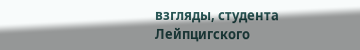взгляды, студента Лейпцигского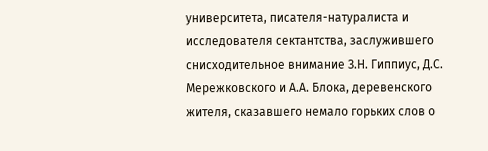университета, писателя-натуралиста и исследователя сектантства, заслужившего снисходительное внимание З.Н. Гиппиус, Д.С. Мережковского и А.А. Блока, деревенского жителя, сказавшего немало горьких слов о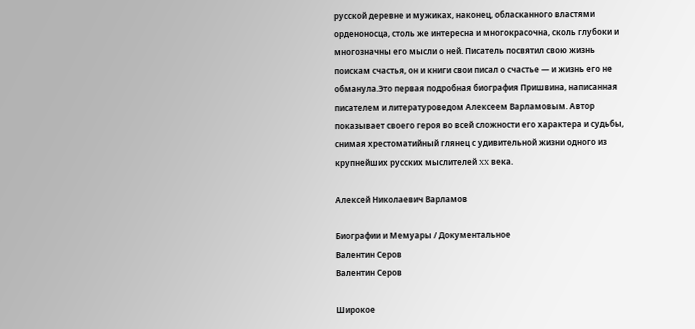русской деревне и мужиках, наконец, обласканного властями орденоносца, столь же интересна и многокрасочна, сколь глубоки и многозначны его мысли о ней. Писатель посвятил свою жизнь поискам счастья, он и книги свои писал о счастье — и жизнь его не обманула.Это первая подробная биография Пришвина, написанная писателем и литературоведом Алексеем Варламовым. Автор показывает своего героя во всей сложности его характера и судьбы, снимая хрестоматийный глянец с удивительной жизни одного из крупнейших русских мыслителей XX века.

Алексей Николаевич Варламов

Биографии и Мемуары / Документальное
Валентин Серов
Валентин Серов

Широкое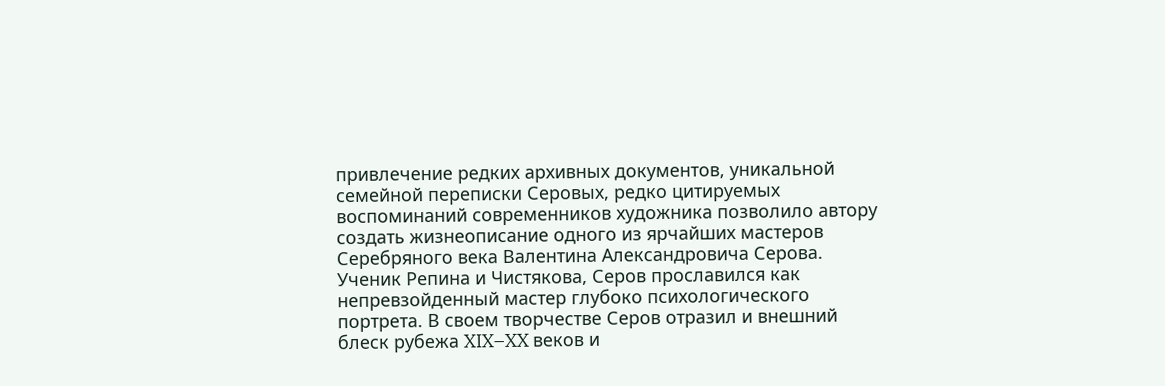привлечение редких архивных документов, уникальной семейной переписки Серовых, редко цитируемых воспоминаний современников художника позволило автору создать жизнеописание одного из ярчайших мастеров Серебряного века Валентина Александровича Серова. Ученик Репина и Чистякова, Серов прославился как непревзойденный мастер глубоко психологического портрета. В своем творчестве Серов отразил и внешний блеск рубежа XIX–XX веков и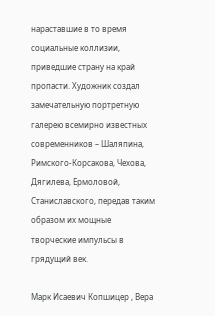нараставшие в то время социальные коллизии, приведшие страну на край пропасти. Художник создал замечательную портретную галерею всемирно известных современников – Шаляпина, Римского-Корсакова, Чехова, Дягилева, Ермоловой, Станиславского, передав таким образом их мощные творческие импульсы в грядущий век.

Марк Исаевич Копшицер , Вера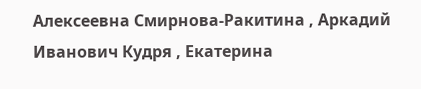Алексеевна Смирнова-Ракитина , Аркадий Иванович Кудря , Екатерина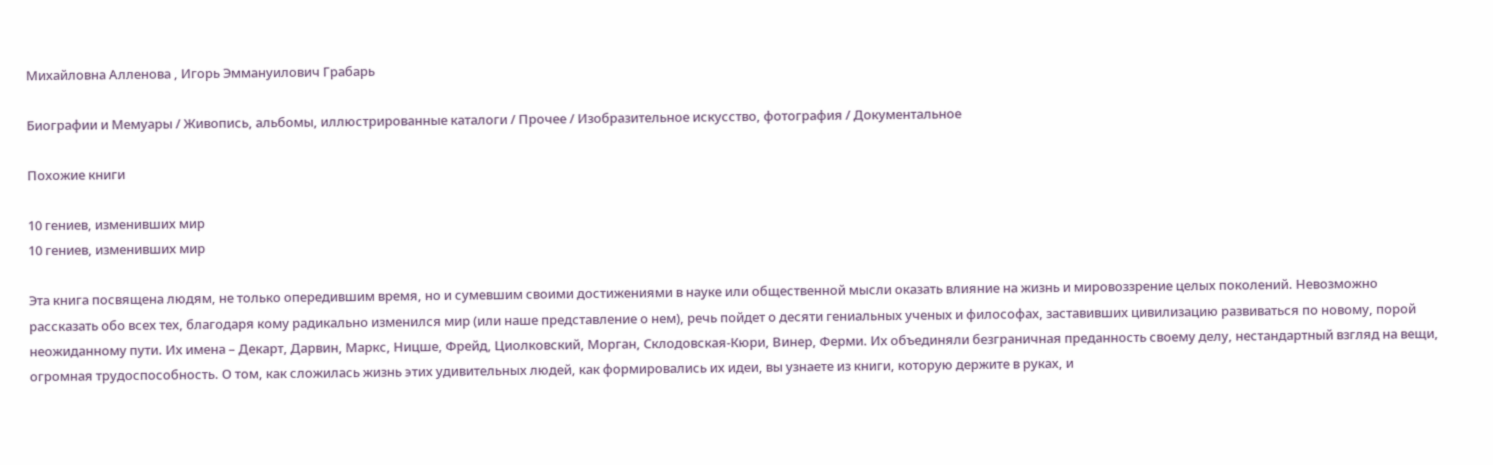Михайловна Алленова , Игорь Эммануилович Грабарь

Биографии и Мемуары / Живопись, альбомы, иллюстрированные каталоги / Прочее / Изобразительное искусство, фотография / Документальное

Похожие книги

10 гениев, изменивших мир
10 гениев, изменивших мир

Эта книга посвящена людям, не только опередившим время, но и сумевшим своими достижениями в науке или общественной мысли оказать влияние на жизнь и мировоззрение целых поколений. Невозможно рассказать обо всех тех, благодаря кому радикально изменился мир (или наше представление о нем), речь пойдет о десяти гениальных ученых и философах, заставивших цивилизацию развиваться по новому, порой неожиданному пути. Их имена – Декарт, Дарвин, Маркс, Ницше, Фрейд, Циолковский, Морган, Склодовская-Кюри, Винер, Ферми. Их объединяли безграничная преданность своему делу, нестандартный взгляд на вещи, огромная трудоспособность. О том, как сложилась жизнь этих удивительных людей, как формировались их идеи, вы узнаете из книги, которую держите в руках, и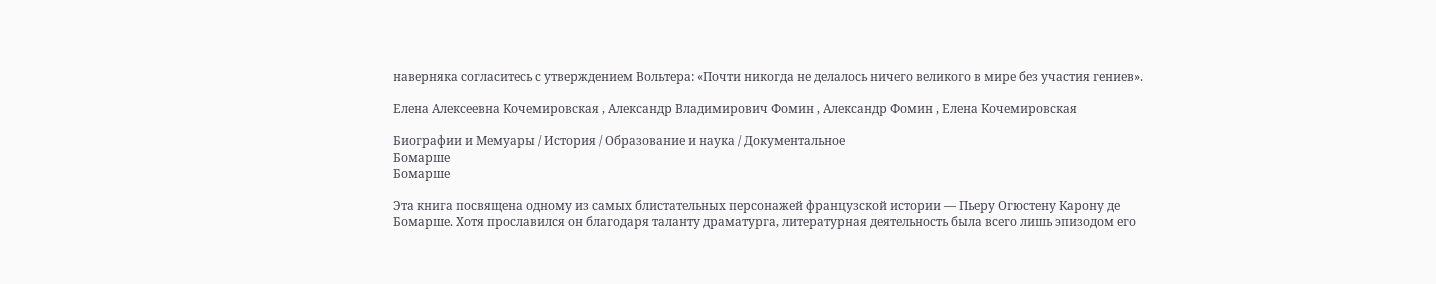наверняка согласитесь с утверждением Вольтера: «Почти никогда не делалось ничего великого в мире без участия гениев».

Елена Алексеевна Кочемировская , Александр Владимирович Фомин , Александр Фомин , Елена Кочемировская

Биографии и Мемуары / История / Образование и наука / Документальное
Бомарше
Бомарше

Эта книга посвящена одному из самых блистательных персонажей французской истории — Пьеру Огюстену Карону де Бомарше. Хотя прославился он благодаря таланту драматурга, литературная деятельность была всего лишь эпизодом его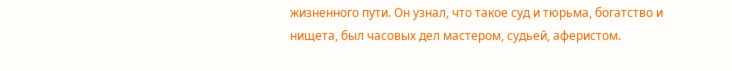жизненного пути. Он узнал, что такое суд и тюрьма, богатство и нищета, был часовых дел мастером, судьей, аферистом.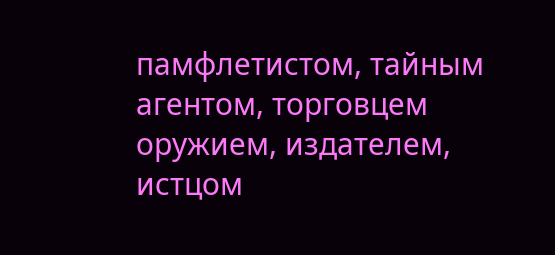памфлетистом, тайным агентом, торговцем оружием, издателем, истцом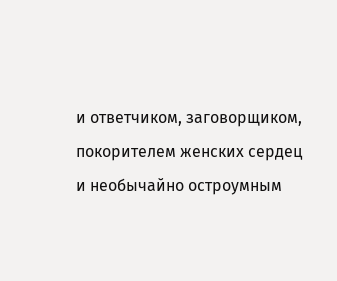и ответчиком, заговорщиком, покорителем женских сердец и необычайно остроумным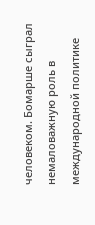человеком. Бомарше сыграл немаловажную роль в международной политике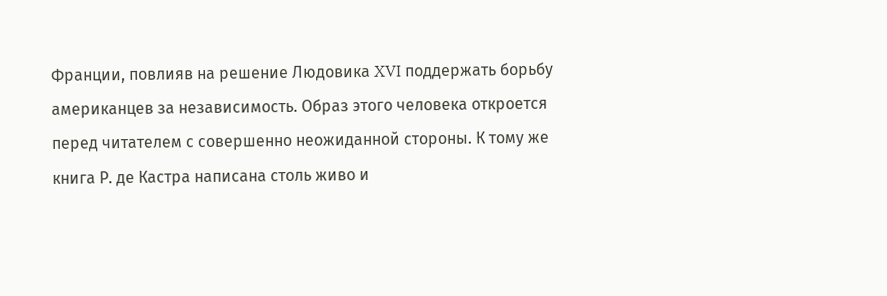Франции, повлияв на решение Людовика XVI поддержать борьбу американцев за независимость. Образ этого человека откроется перед читателем с совершенно неожиданной стороны. К тому же книга Р. де Кастра написана столь живо и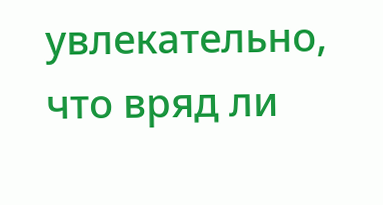увлекательно, что вряд ли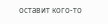оставит кого-то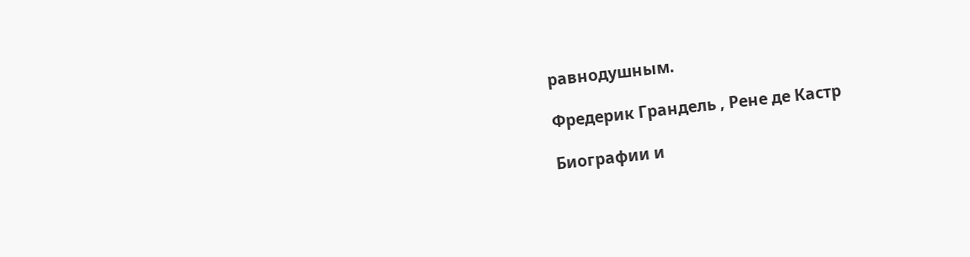равнодушным.

Фредерик Грандель , Рене де Кастр

Биографии и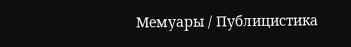Мемуары / Публицистика